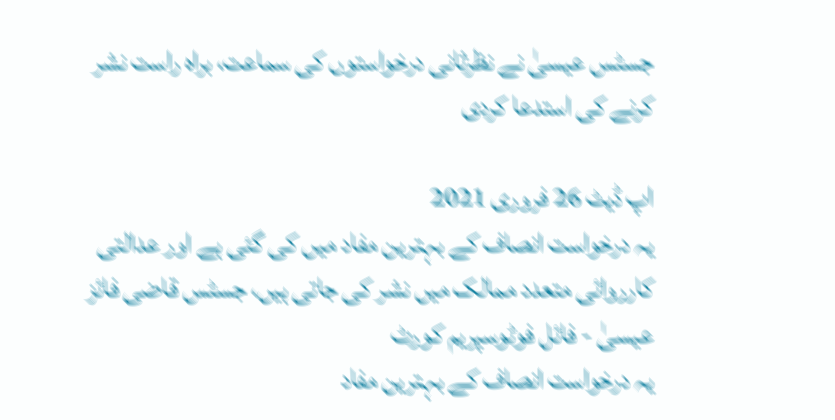جسٹس عیسیٰ نے نظرثانی درخواستوں کی سماعت، براہ راست نشر کرنے کی استدعا کردی

اپ ڈیٹ 26 فروری 2021
یہ درخواست انصاف کے بہترین مفاد میں کی گئی ہے اور عدالتی کارروائی متعدد ممالک میں نشر کی جاتی ہیں، جسٹس قاضی فائز عیسیٰ - فائل فوٹوسپریم کورٹ
یہ درخواست انصاف کے بہترین مفاد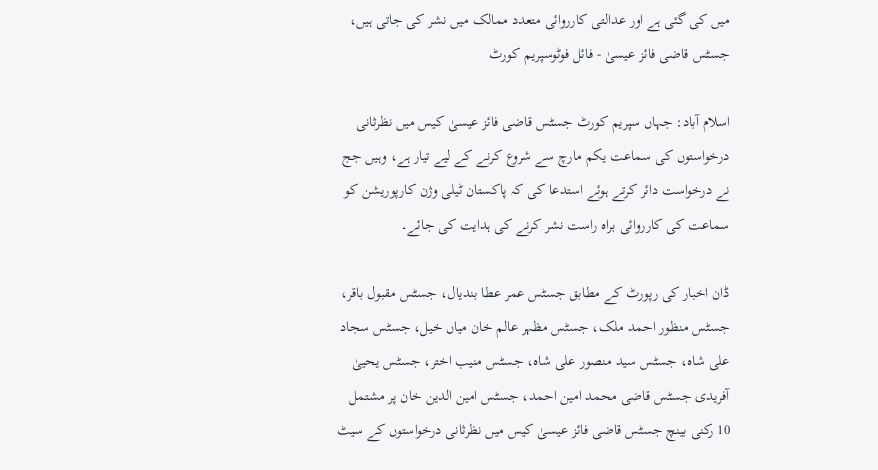میں کی گئی ہے اور عدالتی کارروائی متعدد ممالک میں نشر کی جاتی ہیں، جسٹس قاضی فائز عیسیٰ - فائل فوٹوسپریم کورٹ

اسلام آباد: جہاں سپریم کورٹ جسٹس قاضی فائز عیسیٰ کیس میں نظرثانی درخواستوں کی سماعت یکم مارچ سے شروع کرنے کے لیے تیار ہے، وہیں جج نے درخواست دائر کرتے ہوئے استدعا کی کہ پاکستان ٹیلی وژن کارپوریشن کو سماعت کی کارروائی براہ راست نشر کرنے کی ہدایت کی جائے۔

ڈان اخبار کی رپورٹ کے مطابق جسٹس عمر عطا بندیال، جسٹس مقبول باقر، جسٹس منظور احمد ملک، جسٹس مظہر عالم خان میاں خیل، جسٹس سجاد علی شاہ، جسٹس سید منصور علی شاہ، جسٹس منیب اختر، جسٹس یحییٰ آفریدی جسٹس قاضی محمد امین احمد، جسٹس امین الدین خان پر مشتمل 10 رکنی بینچ جسٹس قاضی فائز عیسیٰ کیس میں نظرثانی درخواستوں کے سیٹ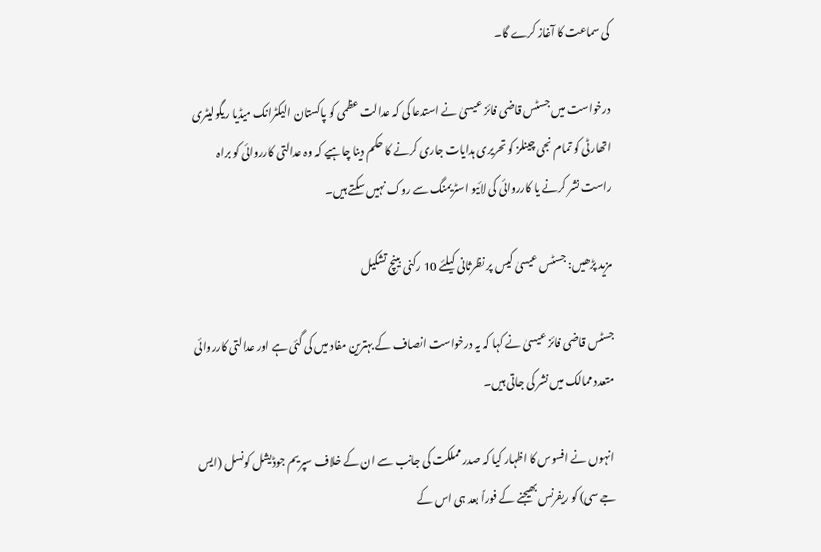کی سماعت کا آغاز کرے گا۔

درخواست میں جسٹس قاضی فائز عیسیٰ نے استدعا کی کہ عدالت عظمی کو پاکستان الیکٹرانک میڈیا ریگولیٹری اتھارٹی کو تمام نجی چینلز کو تحریری ہدایات جاری کرنے کا حکم دینا چاہیے کہ وہ عدالتی کارروائی کو براہ راست نشر کرنے یا کارروائی کی لائیو اسٹریمنگ سے روک نہیں سکتے ہیں۔

مزید پڑھیں: جسٹس عیسیٰ کیس پر نظرثانی کیلئے 10 رکنی بینچ تشکیل

جسٹس قاضی فائز عیسیٰ نے کہا کہ یہ درخواست انصاف کے بہترین مفاد میں کی گئی ہے اور عدالتی کارروائی متعدد ممالک میں نشر کی جاتی ہیں۔

انہوں نے افسوس کا اظہار کیا کہ صدر مملکت کی جانب سے ان کے خلاف سپریم جوڈیشل کونسل (ایس جے سی) کو ریفرنس بھیجنے کے فوراً بعد ہی اس کے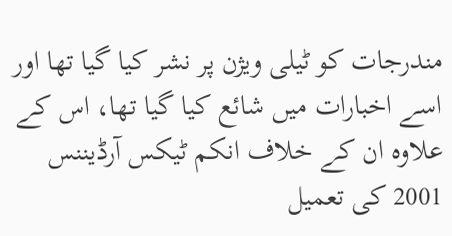مندرجات کو ٹیلی ویژن پر نشر کیا گیا تھا اور اسے اخبارات میں شائع کیا گیا تھا، اس کے علاوہ ان کے خلاف انکم ٹیکس آرڈیننس 2001 کی تعمیل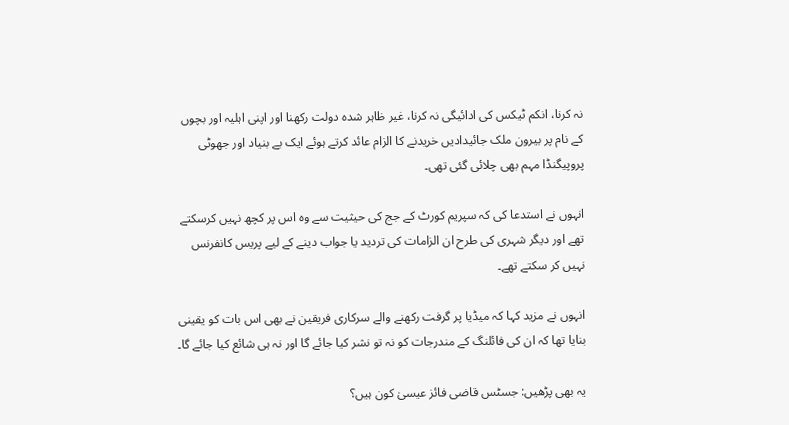نہ کرنا، انکم ٹیکس کی ادائیگی نہ کرنا، غیر ظاہر شدہ دولت رکھنا اور اپنی اہلیہ اور بچوں کے نام پر بیرون ملک جائیدادیں خریدنے کا الزام عائد کرتے ہوئے ایک بے بنیاد اور جھوٹی پروپیگنڈا مہم بھی چلائی گئی تھی۔

انہوں نے استدعا کی کہ سپریم کورٹ کے جج کی حیثیت سے وہ اس پر کچھ نہیں کرسکتے تھے اور دیگر شہری کی طرح ان الزامات کی تردید یا جواب دینے کے لیے پریس کانفرنس نہیں کر سکتے تھے۔

انہوں نے مزید کہا کہ میڈیا پر گرفت رکھنے والے سرکاری فریقین نے بھی اس بات کو یقینی بنایا تھا کہ ان کی فائلنگ کے مندرجات کو نہ تو نشر کیا جائے گا اور نہ ہی شائع کیا جائے گا۔

یہ بھی پڑھیں: جسٹس قاضی فائز عیسیٰ کون ہیں؟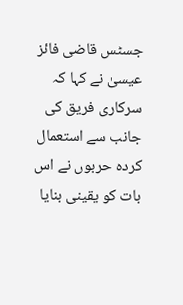جسٹس قاضی فائز عیسیٰ نے کہا کہ سرکاری فریق کی جانب سے استعمال کردہ حربوں نے اس بات کو یقینی بنایا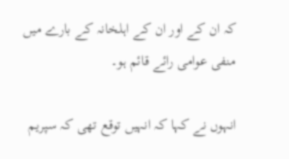کہ ان کے اور ان کے اہلخانہ کے بارے میں منفی عوامی رائے قائم ہو۔

انہوں نے کہا کہ انہیں توقع تھی کہ سپریم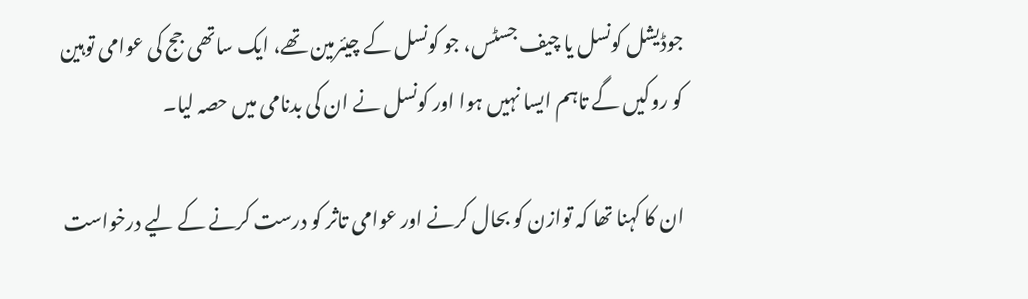جوڈیشل کونسل یا چیف جسٹس، جو کونسل کے چیئرمین تھے، ایک ساتھی جج کی عوامی توہین کو روکیں گے تاہم ایسا نہیں ہوا اور کونسل نے ان کی بدنامی میں حصہ لیا۔

ان کا کہنا تھا کہ توازن کو بحال کرنے اور عوامی تاثر کو درست کرنے کے لیے درخواست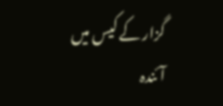گزار کے کیس میں آئندہ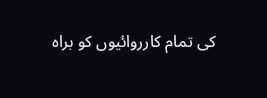کی تمام کارروائیوں کو براہ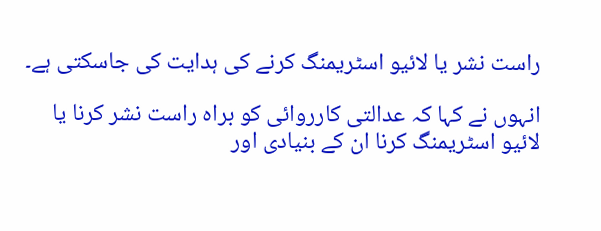راست نشر یا لائیو اسٹریمنگ کرنے کی ہدایت کی جاسکتی ہے۔

انہوں نے کہا کہ عدالتی کارروائی کو براہ راست نشر کرنا یا لائیو اسٹریمنگ کرنا ان کے بنیادی اور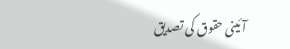آئینی حقوق کی تصدیق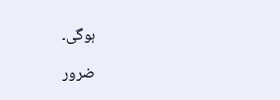ہوگی۔

ضرور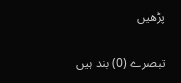پڑھیں

تبصرے (0) بند ہیں